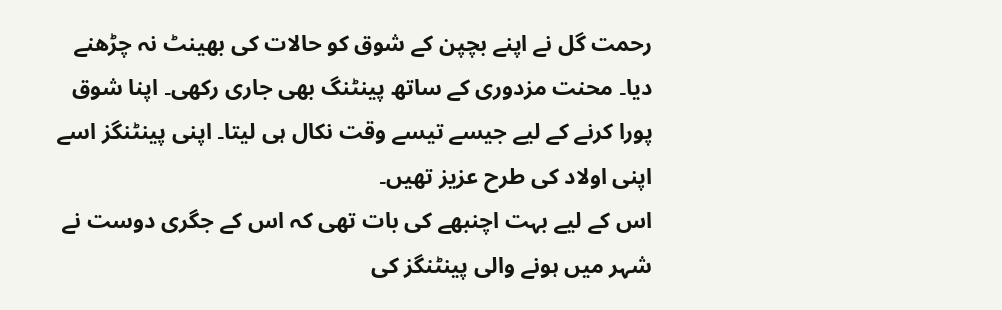رحمت گل نے اپنے بچپن کے شوق کو حالات کی بھینٹ نہ چڑھنے دیا۔ محنت مزدوری کے ساتھ پینٹنگ بھی جاری رکھی۔ اپنا شوق پورا کرنے کے لیے جیسے تیسے وقت نکال ہی لیتا۔ اپنی پینٹنگز اسے اپنی اولاد کی طرح عزیز تھیں۔
اس کے لیے بہت اچنبھے کی بات تھی کہ اس کے جگری دوست نے شہر میں ہونے والی پینٹنگز کی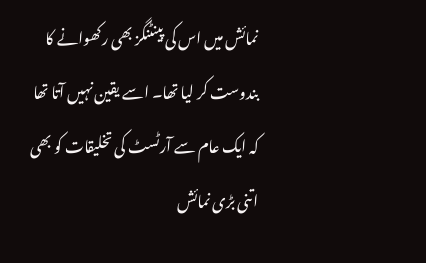نمائش میں اس کی پینٹنگز بھی رکھوانے کا بندوست کر لیا تھا۔ اسے یقین نہیں آتا تھا کہ ایک عام سے آرٹسٹ کی تخلیقات کو بھی اتنی بڑی نمائش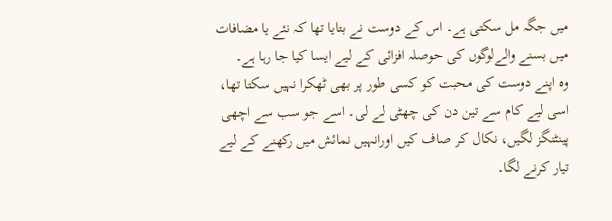میں جگہ مل سکتی ہے۔ اس کے دوست نے بتایا تھا کہ نئے یا مضافات میں بسنے والےلوگوں کی حوصلہ افزائی کے لیے ایسا کیا جا رہا ہے۔
وہ اپنے دوست کی محبت کو کسی طور پر بھی ٹھکرا نہیں سکتا تھا، اسی لیے کام سے تین دن کی چھٹی لے لی۔ اسے جو سب سے اچھی پینٹنگز لگیں، نکال کر صاف کیں اورانہیں نمائش میں رکھنے کے لیے تیار کرنے لگا۔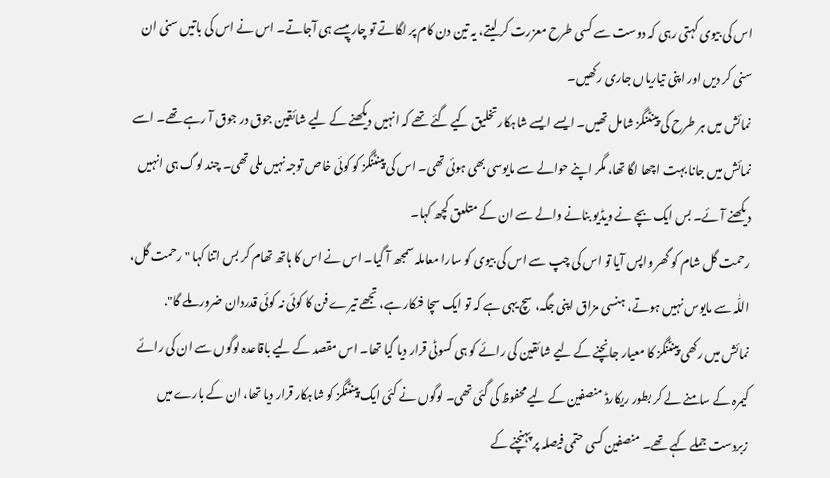اس کی بیوی کہتی رہی کہ دوست سے کسی طرح معزرت کر لیتے، یہ تین دن کام پر لگاتے تو چار پیسے ہی آجاتے۔ اس نے اس کی باتیں سنی ان سنی کر دیں اور اپنی تیاریاں جاری رکھیں۔
نمائش میں ہر طرح کی پینٹنگز شامل تھیں۔ ایسے ایسے شاہکار تخلیق کیے گئے تھے کہ انہیں دیکھنے کے لیے شائقین جوق در جوق آ رہے تھے۔ اسے نمائش میں جانا بہت اچھا لگا تھا، مگر اپنے حوالے سے مایوسی بھی ہوئی تھی۔ اس کی پینٹنگز کو کوئی خاص توجہ نہیں ملی تھی۔ چند لوگ ہی انہیں دیکھنے آئے۔ بس ایک بچے نے ویڈیو بنانے والے سے ان کے متلعق کچھ کہا۔
رحمت گل شام کو گھر واپس آیا تو اس کی چپ سے اس کی بیوی کو سارا معاملہ سمجھ آ گیا۔ اس نے اس کا ہاتھ تھام کر بس اتنا کہا " رحمت گل، اللّٰہ سے مایوس نہیں ہوتے، ہنسی مزاق اپنی جگہ، سچ یہی ہے کہ تو ایک سچا فنکار ہے، تجھے تیرے فن کا کوئی نہ کوئی قدردان ضرور ملے گا".
نمائش میں رکھی پینٹنگز کا معیار جانچنے کے لیے شائقین کی رائے کو ہی کسوٹی قرار دیا گیا تھا۔ اس مقصد کے لیے باقاعدہ لوگوں سے ان کی رائے کیمرہ کے سامنے لے کر بطور ریکارڈ منصفین کے لیے محفوظ کی گئی تھی۔ لوگوں نے کئی ایک پینٹنگز کو شاہکار قرار دیا تھا، ان کے بارے میں زبردست جملے کہے تھے۔ منصفین کسی حتمی فیصلہ پر پہنچنے کے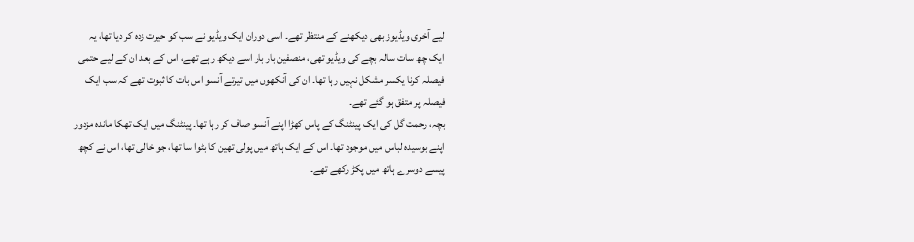لیے آخری ویڈیوز بھی دیکھنے کے منتظر تھے۔ اسی دوران ایک ویڈیو نے سب کو حیرت زدہ کر دیا تھا، یہ ایک چھ سات سالہ بچے کی ویڈیو تھی، منصفین بار بار اسے دیکھ رہے تھے، اس کے بعد ان کے لیے حتمی فیصلہ کرنا یکسر مشکل نہیں رہا تھا۔ ان کی آنکھوں میں تیرتے آنسو اس بات کا ثبوت تھے کہ سب ایک فیصلہ پر متفق ہو گئے تھے۔
بچہ، رحمت گل کی ایک پینٹنگ کے پاس کھڑا اپنے آنسو صاف کر رہا تھا۔ پینٹنگ میں ایک تھکا ماندہ مزدور اپنے بوسیدہ لباس میں موجود تھا۔ اس کے ایک ہاتھ میں پولی تھین کا بٹوا سا تھا، جو خالی تھا، اس نے کچھ پیسے دوسرے ہاتھ میں پکڑ رکھے تھے۔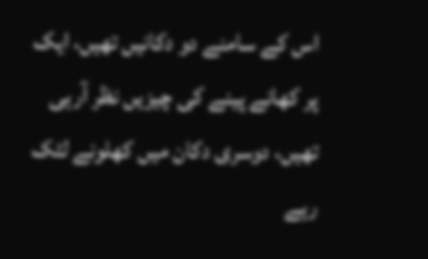اس کے سامنے دو دکانیں تھیں، ایک پر کھانے پینے کی چیزیں نظر آرہی تھیں، دوسری دکان میں کھلونے لٹک رہے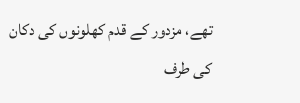تھے، مزدور کے قدم کھلونوں کی دکان کی طرف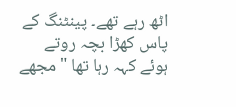اٹھ رہے تھے۔ پینٹنگ کے پاس کھڑا بچہ روتے ہوئے کہہ رہا تھا " مجھے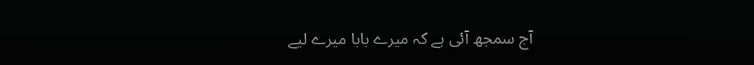آج سمجھ آئی ہے کہ میرے بابا میرے لیے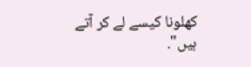کھلونا کیسے لے کر آتے ہیں".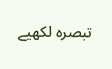تبصرہ لکھیے